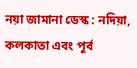নয়া জামানা ডেস্ক : নদিয়া, কলকাতা এবং পূর্ব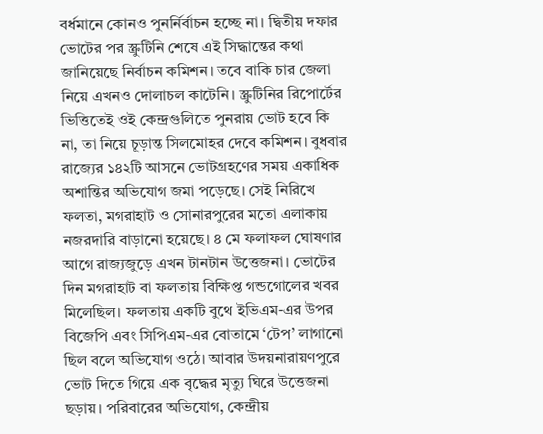বর্ধমানে কোনও পুনর্নির্বাচন হচ্ছে না। দ্বিতীয় দফার ভোটের পর স্ক্রুটিনি শেষে এই সিদ্ধান্তের কথা জানিয়েছে নির্বাচন কমিশন। তবে বাকি চার জেলা নিয়ে এখনও দোলাচল কাটেনি। স্ক্রুটিনির রিপোর্টের ভিত্তিতেই ওই কেন্দ্রগুলিতে পুনরায় ভোট হবে কি না, তা নিয়ে চূড়ান্ত সিলমোহর দেবে কমিশন। বুধবার রাজ্যের ১৪২টি আসনে ভোটগ্রহণের সময় একাধিক অশান্তির অভিযোগ জমা পড়েছে। সেই নিরিখে ফলতা, মগরাহাট ও সোনারপুরের মতো এলাকায় নজরদারি বাড়ানো হয়েছে। ৪ মে ফলাফল ঘোষণার আগে রাজ্যজুড়ে এখন টানটান উত্তেজনা। ভোটের দিন মগরাহাট বা ফলতায় বিক্ষিপ্ত গন্ডগোলের খবর মিলেছিল। ফলতায় একটি বুথে ইভিএম-এর উপর বিজেপি এবং সিপিএম-এর বোতামে ‘টেপ’ লাগানো ছিল বলে অভিযোগ ওঠে। আবার উদয়নারায়ণপুরে ভোট দিতে গিয়ে এক বৃদ্ধের মৃত্যু ঘিরে উত্তেজনা ছড়ায়। পরিবারের অভিযোগ, কেন্দ্রীয়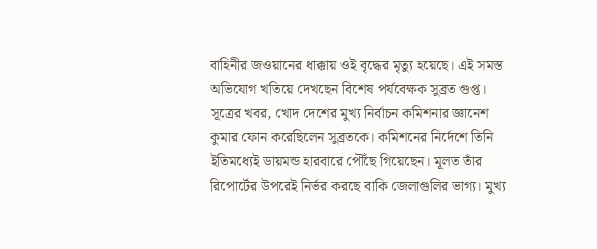বাহিনীর জওয়ানের ধাক্কায় ওই বৃদ্ধের মৃত্যু হয়েছে। এই সমস্ত অভিযোগ খতিয়ে দেখছেন বিশেষ পর্যবেক্ষক সুব্রত গুপ্ত। সূত্রের খবর, খোদ দেশের মুখ্য নির্বাচন কমিশনার জ্ঞানেশ কুমার ফোন করেছিলেন সুব্রতকে। কমিশনের নির্দেশে তিনি ইতিমধ্যেই ডায়মন্ড হারবারে পৌঁছে গিয়েছেন। মূলত তাঁর রিপোর্টের উপরেই নির্ভর করছে বাকি জেলাগুলির ভাগ্য। মুখ্য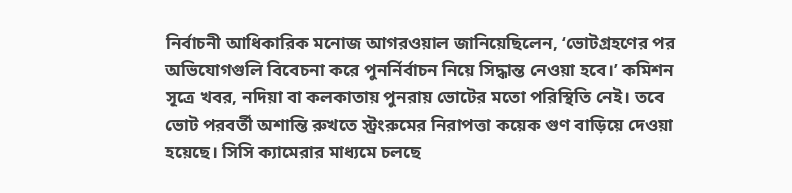নির্বাচনী আধিকারিক মনোজ আগরওয়াল জানিয়েছিলেন, ‘ভোটগ্রহণের পর অভিযোগগুলি বিবেচনা করে পুনর্নির্বাচন নিয়ে সিদ্ধান্ত নেওয়া হবে।’ কমিশন সূত্রে খবর, নদিয়া বা কলকাতায় পুনরায় ভোটের মতো পরিস্থিতি নেই। তবে ভোট পরবর্তী অশান্তি রুখতে স্ট্রংরুমের নিরাপত্তা কয়েক গুণ বাড়িয়ে দেওয়া হয়েছে। সিসি ক্যামেরার মাধ্যমে চলছে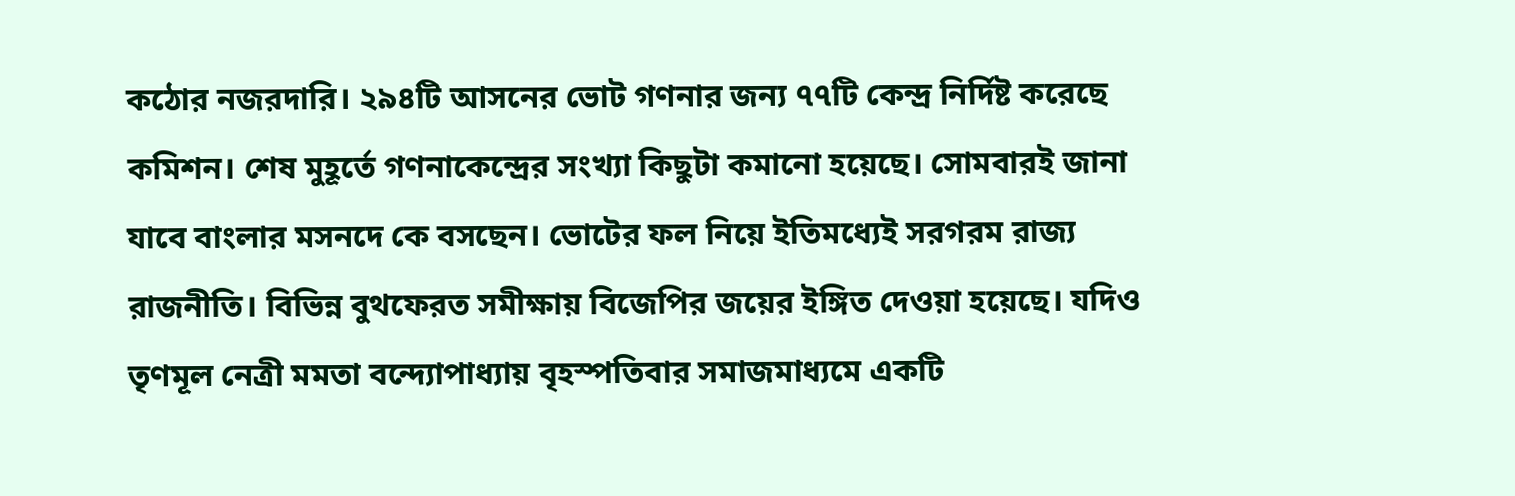কঠোর নজরদারি। ২৯৪টি আসনের ভোট গণনার জন্য ৭৭টি কেন্দ্র নির্দিষ্ট করেছে কমিশন। শেষ মুহূর্তে গণনাকেন্দ্রের সংখ্যা কিছুটা কমানো হয়েছে। সোমবারই জানা যাবে বাংলার মসনদে কে বসছেন। ভোটের ফল নিয়ে ইতিমধ্যেই সরগরম রাজ্য রাজনীতি। বিভিন্ন বুথফেরত সমীক্ষায় বিজেপির জয়ের ইঙ্গিত দেওয়া হয়েছে। যদিও তৃণমূল নেত্রী মমতা বন্দ্যোপাধ্যায় বৃহস্পতিবার সমাজমাধ্যমে একটি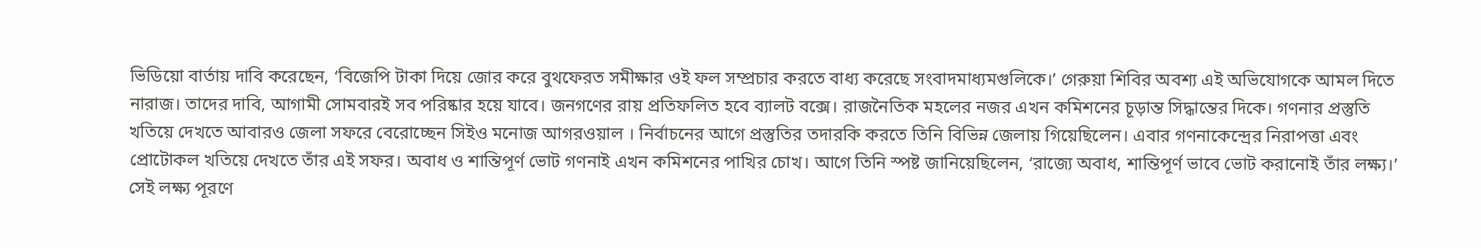ভিডিয়ো বার্তায় দাবি করেছেন, ‘বিজেপি টাকা দিয়ে জোর করে বুথফেরত সমীক্ষার ওই ফল সম্প্রচার করতে বাধ্য করেছে সংবাদমাধ্যমগুলিকে।’ গেরুয়া শিবির অবশ্য এই অভিযোগকে আমল দিতে নারাজ। তাদের দাবি, আগামী সোমবারই সব পরিষ্কার হয়ে যাবে। জনগণের রায় প্রতিফলিত হবে ব্যালট বক্সে। রাজনৈতিক মহলের নজর এখন কমিশনের চূড়ান্ত সিদ্ধান্তের দিকে। গণনার প্রস্তুতি খতিয়ে দেখতে আবারও জেলা সফরে বেরোচ্ছেন সিইও মনোজ আগরওয়াল । নির্বাচনের আগে প্রস্তুতির তদারকি করতে তিনি বিভিন্ন জেলায় গিয়েছিলেন। এবার গণনাকেন্দ্রের নিরাপত্তা এবং প্রোটোকল খতিয়ে দেখতে তাঁর এই সফর। অবাধ ও শান্তিপূর্ণ ভোট গণনাই এখন কমিশনের পাখির চোখ। আগে তিনি স্পষ্ট জানিয়েছিলেন, ‘রাজ্যে অবাধ, শান্তিপূর্ণ ভাবে ভোট করানোই তাঁর লক্ষ্য।’ সেই লক্ষ্য পূরণে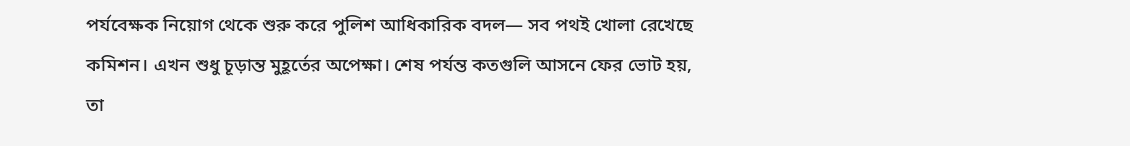পর্যবেক্ষক নিয়োগ থেকে শুরু করে পুলিশ আধিকারিক বদল— সব পথই খোলা রেখেছে কমিশন। এখন শুধু চূড়ান্ত মুহূর্তের অপেক্ষা। শেষ পর্যন্ত কতগুলি আসনে ফের ভোট হয়, তা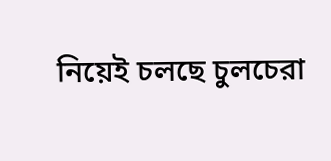নিয়েই চলছে চুলচেরা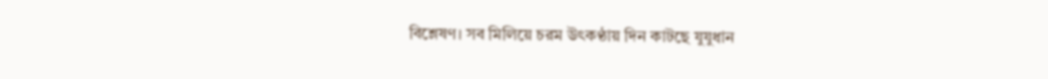বিশ্লেষণ। সব মিলিয়ে চরম উৎকণ্ঠায় দিন কাটছে যুযুধান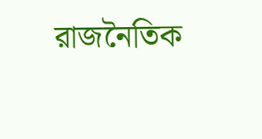রাজনৈতিক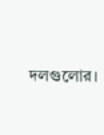দলগুলোর।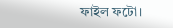ফাইল ফটো।